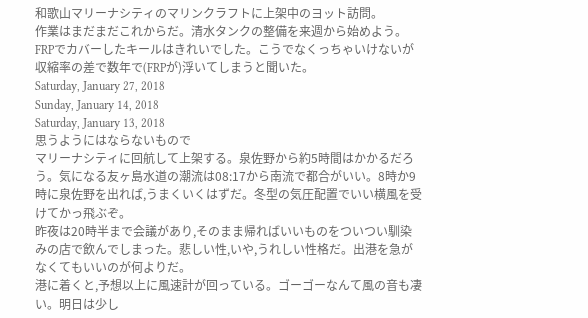和歌山マリーナシティのマリンクラフトに上架中のヨット訪問。
作業はまだまだこれからだ。清水タンクの整備を来週から始めよう。
FRPでカバーしたキールはきれいでした。こうでなくっちゃいけないが収縮率の差で数年で(FRPが)浮いてしまうと聞いた。
Saturday, January 27, 2018
Sunday, January 14, 2018
Saturday, January 13, 2018
思うようにはならないもので
マリーナシティに回航して上架する。泉佐野から約5時間はかかるだろう。気になる友ヶ島水道の潮流は08:17から南流で都合がいい。8時か9時に泉佐野を出れば,うまくいくはずだ。冬型の気圧配置でいい横風を受けてかっ飛ぶぞ。
昨夜は20時半まで会議があり,そのまま帰ればいいものをついつい馴染みの店で飲んでしまった。悲しい性,いや,うれしい性格だ。出港を急がなくてもいいのが何よりだ。
港に着くと,予想以上に風速計が回っている。ゴーゴーなんて風の音も凄い。明日は少し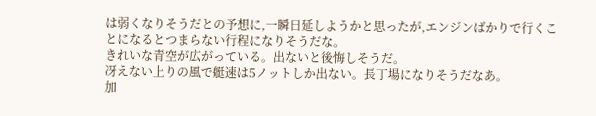は弱くなりそうだとの予想に,一瞬日延しようかと思ったが,エンジンばかりで行くことになるとつまらない行程になりそうだな。
きれいな青空が広がっている。出ないと後悔しそうだ。
冴えない上りの風で艇速は5ノットしか出ない。長丁場になりそうだなあ。
加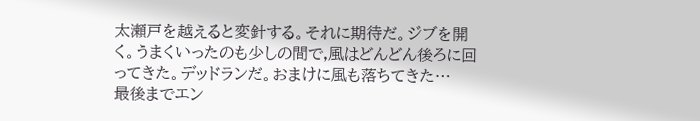太瀬戸を越えると変針する。それに期待だ。ジブを開く。うまくいったのも少しの間で,風はどんどん後ろに回ってきた。デッドランだ。おまけに風も落ちてきた…
最後までエン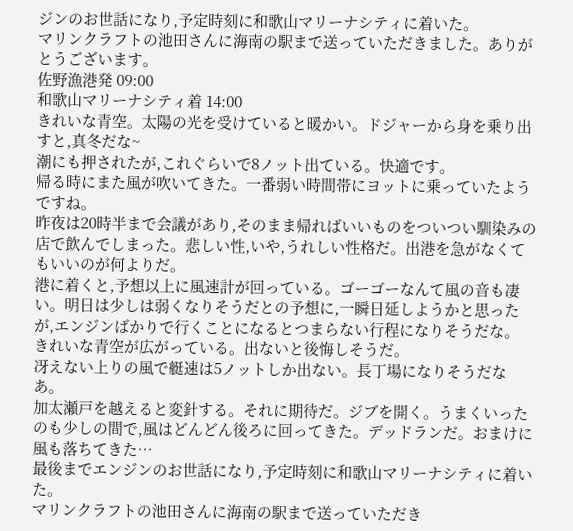ジンのお世話になり,予定時刻に和歌山マリーナシティに着いた。
マリンクラフトの池田さんに海南の駅まで送っていただきました。ありがとうございます。
佐野漁港発 09:00
和歌山マリーナシティ着 14:00
きれいな青空。太陽の光を受けていると暖かい。ドジャーから身を乗り出すと,真冬だな~
潮にも押されたが,これぐらいで8ノット出ている。快適です。
帰る時にまた風が吹いてきた。一番弱い時間帯にヨットに乗っていたようですね。
昨夜は20時半まで会議があり,そのまま帰ればいいものをついつい馴染みの店で飲んでしまった。悲しい性,いや,うれしい性格だ。出港を急がなくてもいいのが何よりだ。
港に着くと,予想以上に風速計が回っている。ゴーゴーなんて風の音も凄い。明日は少しは弱くなりそうだとの予想に,一瞬日延しようかと思ったが,エンジンばかりで行くことになるとつまらない行程になりそうだな。
きれいな青空が広がっている。出ないと後悔しそうだ。
冴えない上りの風で艇速は5ノットしか出ない。長丁場になりそうだなあ。
加太瀬戸を越えると変針する。それに期待だ。ジブを開く。うまくいったのも少しの間で,風はどんどん後ろに回ってきた。デッドランだ。おまけに風も落ちてきた…
最後までエンジンのお世話になり,予定時刻に和歌山マリーナシティに着いた。
マリンクラフトの池田さんに海南の駅まで送っていただき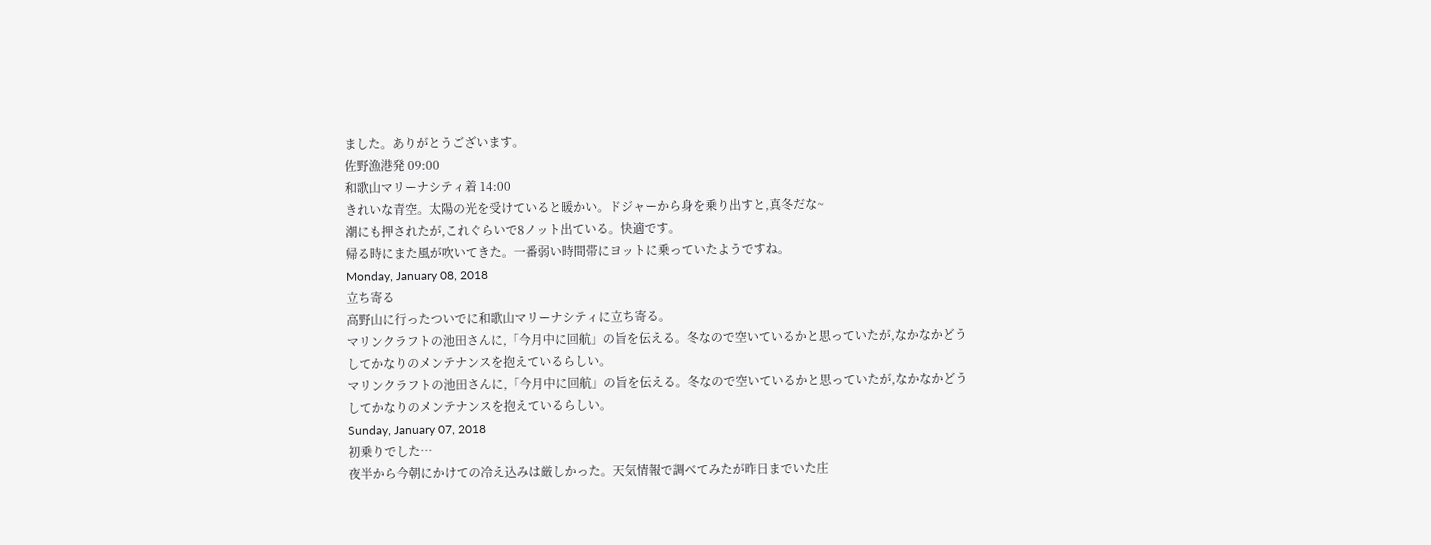ました。ありがとうございます。
佐野漁港発 09:00
和歌山マリーナシティ着 14:00
きれいな青空。太陽の光を受けていると暖かい。ドジャーから身を乗り出すと,真冬だな~
潮にも押されたが,これぐらいで8ノット出ている。快適です。
帰る時にまた風が吹いてきた。一番弱い時間帯にヨットに乗っていたようですね。
Monday, January 08, 2018
立ち寄る
高野山に行ったついでに和歌山マリーナシティに立ち寄る。
マリンクラフトの池田さんに,「今月中に回航」の旨を伝える。冬なので空いているかと思っていたが,なかなかどうしてかなりのメンテナンスを抱えているらしい。
マリンクラフトの池田さんに,「今月中に回航」の旨を伝える。冬なので空いているかと思っていたが,なかなかどうしてかなりのメンテナンスを抱えているらしい。
Sunday, January 07, 2018
初乗りでした…
夜半から今朝にかけての冷え込みは厳しかった。天気情報で調べてみたが昨日までいた庄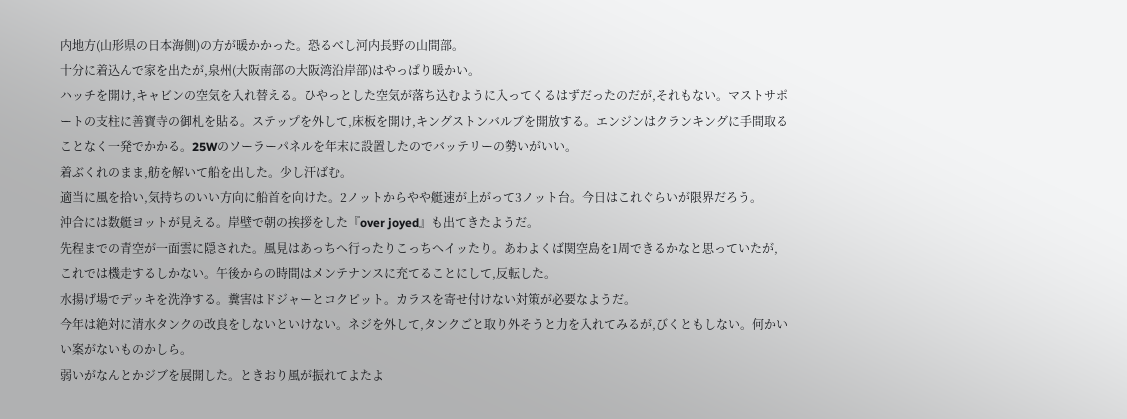内地方(山形県の日本海側)の方が暖かかった。恐るべし河内長野の山間部。
十分に着込んで家を出たが,泉州(大阪南部の大阪湾沿岸部)はやっぱり暖かい。
ハッチを開け,キャビンの空気を入れ替える。ひやっとした空気が落ち込むように入ってくるはずだったのだが,それもない。マストサポートの支柱に善寶寺の御札を貼る。ステップを外して,床板を開け,キングストンバルブを開放する。エンジンはクランキングに手間取ることなく一発でかかる。25Wのソーラーパネルを年末に設置したのでバッテリーの勢いがいい。
着ぶくれのまま,舫を解いて船を出した。少し汗ばむ。
適当に風を拾い,気持ちのいい方向に船首を向けた。2ノットからやや艇速が上がって3ノット台。今日はこれぐらいが限界だろう。
沖合には数艇ヨットが見える。岸壁で朝の挨拶をした『over joyed』も出てきたようだ。
先程までの青空が一面雲に隠された。風見はあっちへ行ったりこっちへイッたり。あわよくば関空島を1周できるかなと思っていたが,これでは機走するしかない。午後からの時間はメンテナンスに充てることにして,反転した。
水揚げ場でデッキを洗浄する。糞害はドジャーとコクピット。カラスを寄せ付けない対策が必要なようだ。
今年は絶対に清水タンクの改良をしないといけない。ネジを外して,タンクごと取り外そうと力を入れてみるが,びくともしない。何かいい案がないものかしら。
弱いがなんとかジブを展開した。ときおり風が振れてよたよ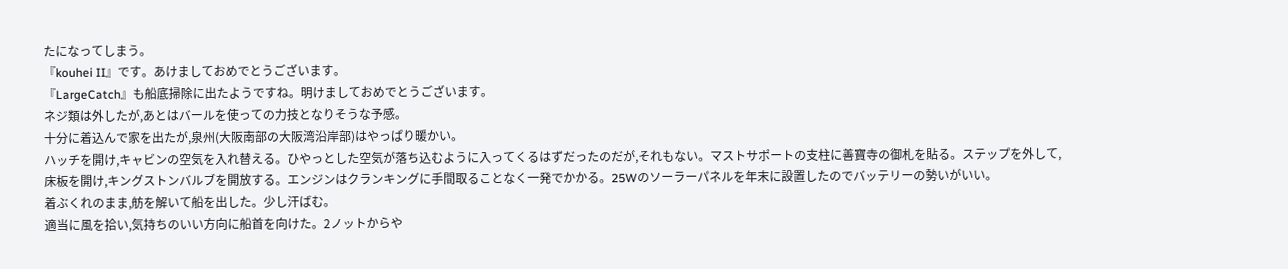たになってしまう。
『kouhei II』です。あけましておめでとうございます。
『LargeCatch』も船底掃除に出たようですね。明けましておめでとうございます。
ネジ類は外したが,あとはバールを使っての力技となりそうな予感。
十分に着込んで家を出たが,泉州(大阪南部の大阪湾沿岸部)はやっぱり暖かい。
ハッチを開け,キャビンの空気を入れ替える。ひやっとした空気が落ち込むように入ってくるはずだったのだが,それもない。マストサポートの支柱に善寶寺の御札を貼る。ステップを外して,床板を開け,キングストンバルブを開放する。エンジンはクランキングに手間取ることなく一発でかかる。25Wのソーラーパネルを年末に設置したのでバッテリーの勢いがいい。
着ぶくれのまま,舫を解いて船を出した。少し汗ばむ。
適当に風を拾い,気持ちのいい方向に船首を向けた。2ノットからや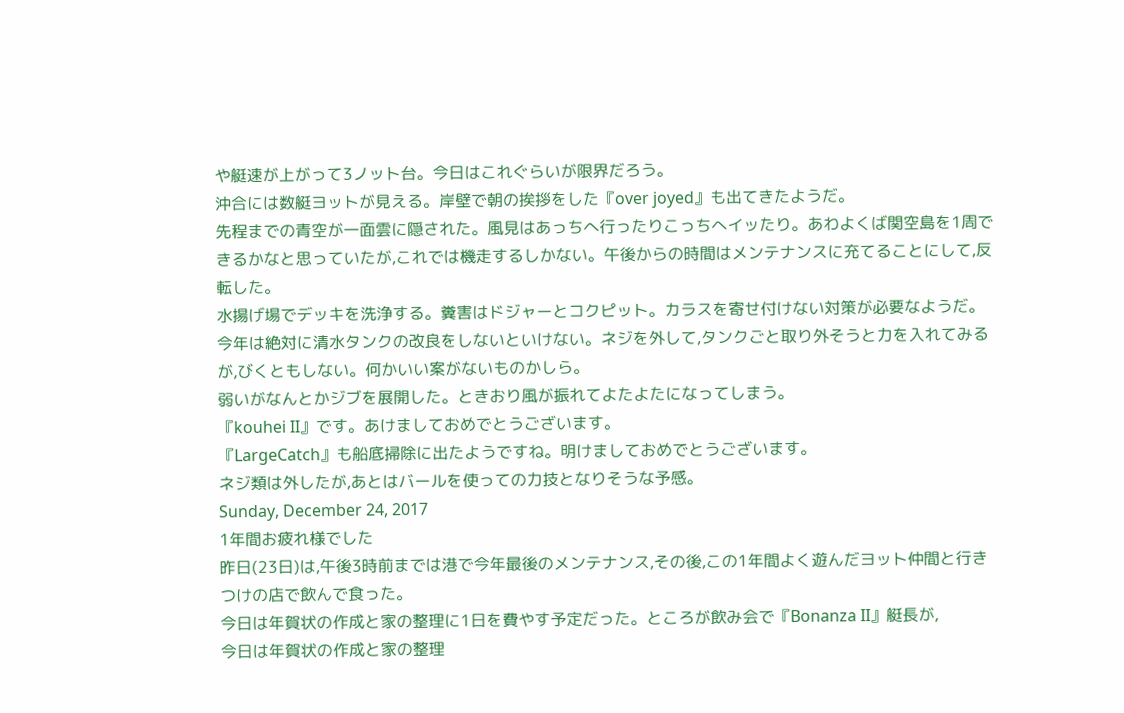や艇速が上がって3ノット台。今日はこれぐらいが限界だろう。
沖合には数艇ヨットが見える。岸壁で朝の挨拶をした『over joyed』も出てきたようだ。
先程までの青空が一面雲に隠された。風見はあっちへ行ったりこっちへイッたり。あわよくば関空島を1周できるかなと思っていたが,これでは機走するしかない。午後からの時間はメンテナンスに充てることにして,反転した。
水揚げ場でデッキを洗浄する。糞害はドジャーとコクピット。カラスを寄せ付けない対策が必要なようだ。
今年は絶対に清水タンクの改良をしないといけない。ネジを外して,タンクごと取り外そうと力を入れてみるが,びくともしない。何かいい案がないものかしら。
弱いがなんとかジブを展開した。ときおり風が振れてよたよたになってしまう。
『kouhei II』です。あけましておめでとうございます。
『LargeCatch』も船底掃除に出たようですね。明けましておめでとうございます。
ネジ類は外したが,あとはバールを使っての力技となりそうな予感。
Sunday, December 24, 2017
1年間お疲れ様でした
昨日(23日)は,午後3時前までは港で今年最後のメンテナンス,その後,この1年間よく遊んだヨット仲間と行きつけの店で飲んで食った。
今日は年賀状の作成と家の整理に1日を費やす予定だった。ところが飲み会で『Bonanza II』艇長が,
今日は年賀状の作成と家の整理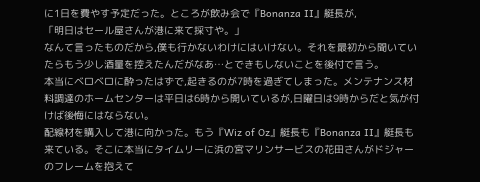に1日を費やす予定だった。ところが飲み会で『Bonanza II』艇長が,
「明日はセール屋さんが港に来て採寸や。」
なんて言ったものだから,僕も行かないわけにはいけない。それを最初から聞いていたらもう少し酒量を控えたんだがなあ…とできもしないことを後付で言う。
本当にベロベロに酔ったはずで,起きるのが7時を過ぎてしまった。メンテナンス材料調達のホームセンターは平日は6時から開いているが,日曜日は9時からだと気が付けば後悔にはならない。
配線材を購入して港に向かった。もう『Wiz of Oz』艇長も『Bonanza II』艇長も来ている。そこに本当にタイムリーに浜の宮マリンサービスの花田さんがドジャーのフレームを抱えて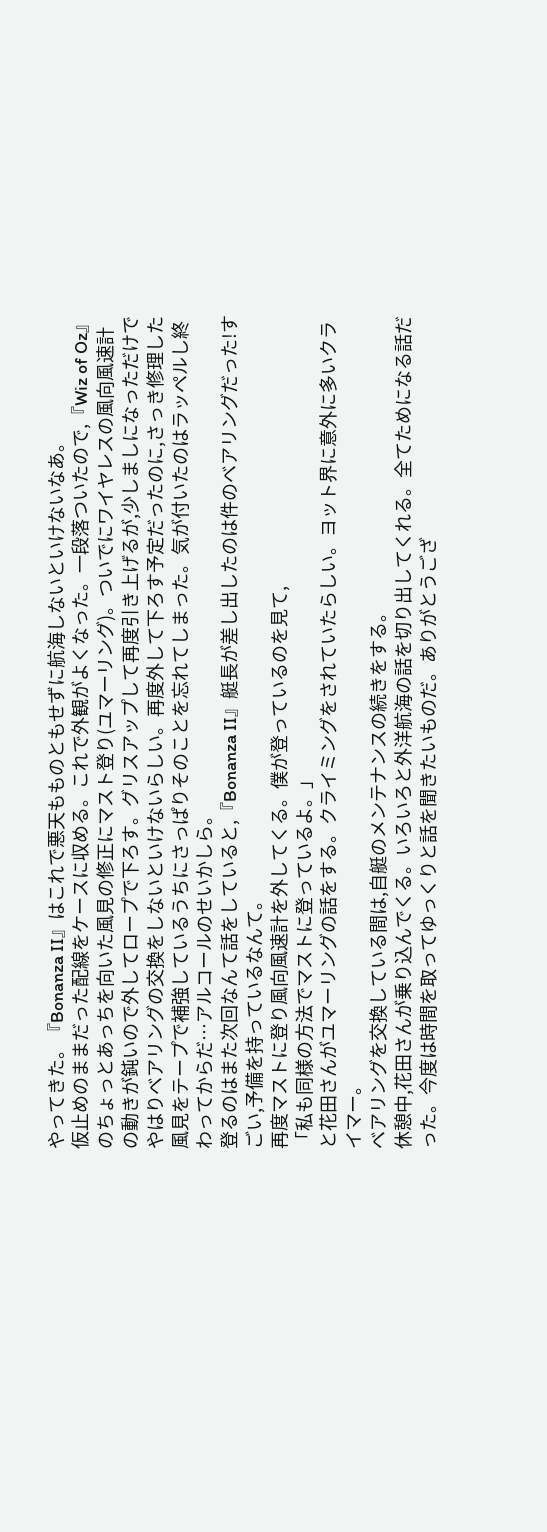やってきた。『Bonanza II』はこれで悪天もものともせずに航海しないといけないなあ。
仮止めのままだった配線をケースに収める。これで外観がよくなった。一段落ついたので,『Wiz of Oz』のちょっとあっちを向いた風見の修正にマスト登り(ユマーリング)。ついでにワイヤレスの風向風速計の動きが鈍いので外してロープで下ろす。グリスアップして再度引き上げるが,少しましになっただけでやはりベアリングの交換をしないといけないらしい。再度外して下ろす予定だったのに,さっき修理した風見をテープで補強しているうちにさっぱりそのことを忘れてしまった。気が付いたのはラッペルし終わってからだ…アルコールのせいかしら。
登るのはまた次回なんて話をしていると,『Bonanza II』艇長が差し出したのは件のベアリングだった!すごい,予備を持っているなんて。
再度マストに登り風向風速計を外してくる。僕が登っているのを見て,
「私も同様の方法でマストに登っているよ。」
と花田さんがユマーリングの話をする。クライミングをされていたらしい。ヨット界に意外に多いクライマー。
ベアリングを交換している間は,自艇のメンテナンスの続きをする。
休憩中,花田さんが乗り込んでくる。いろいろと外洋航海の話を切り出してくれる。全てためになる話だった。今度は時間を取ってゆっくりと話を聞きたいものだ。ありがとうござ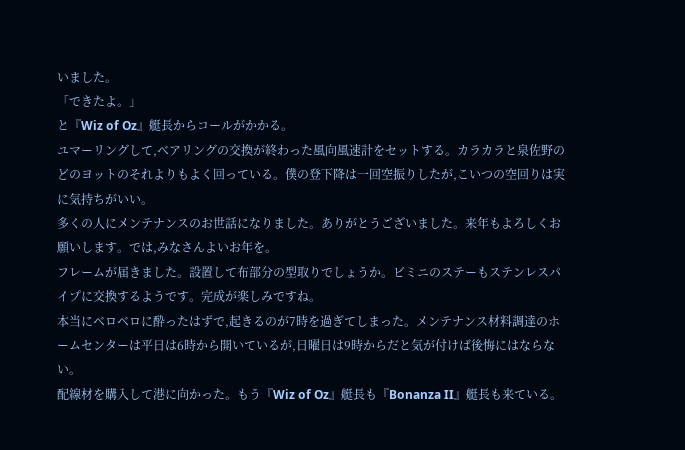いました。
「できたよ。」
と『Wiz of Oz』艇長からコールがかかる。
ユマーリングして,ベアリングの交換が終わった風向風速計をセットする。カラカラと泉佐野のどのヨットのそれよりもよく回っている。僕の登下降は一回空振りしたが,こいつの空回りは実に気持ちがいい。
多くの人にメンテナンスのお世話になりました。ありがとうございました。来年もよろしくお願いします。では,みなさんよいお年を。
フレームが届きました。設置して布部分の型取りでしょうか。ビミニのステーもステンレスパイプに交換するようです。完成が楽しみですね。
本当にベロベロに酔ったはずで,起きるのが7時を過ぎてしまった。メンテナンス材料調達のホームセンターは平日は6時から開いているが,日曜日は9時からだと気が付けば後悔にはならない。
配線材を購入して港に向かった。もう『Wiz of Oz』艇長も『Bonanza II』艇長も来ている。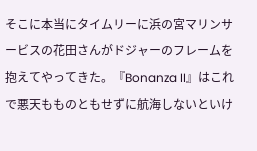そこに本当にタイムリーに浜の宮マリンサービスの花田さんがドジャーのフレームを抱えてやってきた。『Bonanza II』はこれで悪天もものともせずに航海しないといけ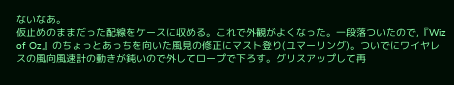ないなあ。
仮止めのままだった配線をケースに収める。これで外観がよくなった。一段落ついたので,『Wiz of Oz』のちょっとあっちを向いた風見の修正にマスト登り(ユマーリング)。ついでにワイヤレスの風向風速計の動きが鈍いので外してロープで下ろす。グリスアップして再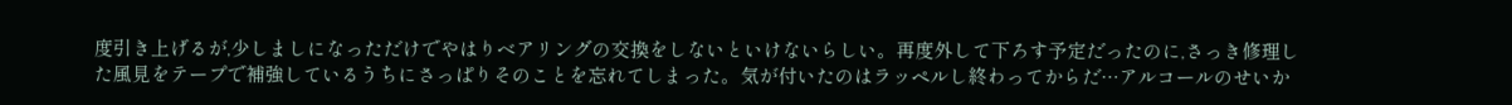度引き上げるが,少しましになっただけでやはりベアリングの交換をしないといけないらしい。再度外して下ろす予定だったのに,さっき修理した風見をテープで補強しているうちにさっぱりそのことを忘れてしまった。気が付いたのはラッペルし終わってからだ…アルコールのせいか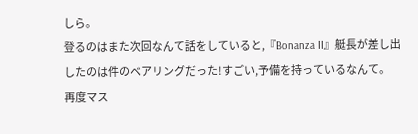しら。
登るのはまた次回なんて話をしていると,『Bonanza II』艇長が差し出したのは件のベアリングだった!すごい,予備を持っているなんて。
再度マス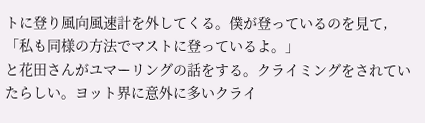トに登り風向風速計を外してくる。僕が登っているのを見て,
「私も同様の方法でマストに登っているよ。」
と花田さんがユマーリングの話をする。クライミングをされていたらしい。ヨット界に意外に多いクライ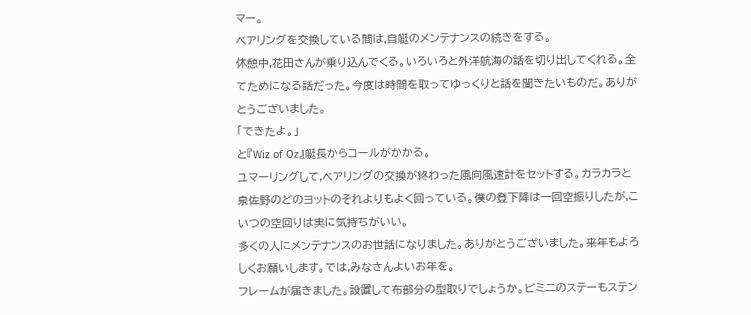マー。
ベアリングを交換している間は,自艇のメンテナンスの続きをする。
休憩中,花田さんが乗り込んでくる。いろいろと外洋航海の話を切り出してくれる。全てためになる話だった。今度は時間を取ってゆっくりと話を聞きたいものだ。ありがとうございました。
「できたよ。」
と『Wiz of Oz』艇長からコールがかかる。
ユマーリングして,ベアリングの交換が終わった風向風速計をセットする。カラカラと泉佐野のどのヨットのそれよりもよく回っている。僕の登下降は一回空振りしたが,こいつの空回りは実に気持ちがいい。
多くの人にメンテナンスのお世話になりました。ありがとうございました。来年もよろしくお願いします。では,みなさんよいお年を。
フレームが届きました。設置して布部分の型取りでしょうか。ビミニのステーもステン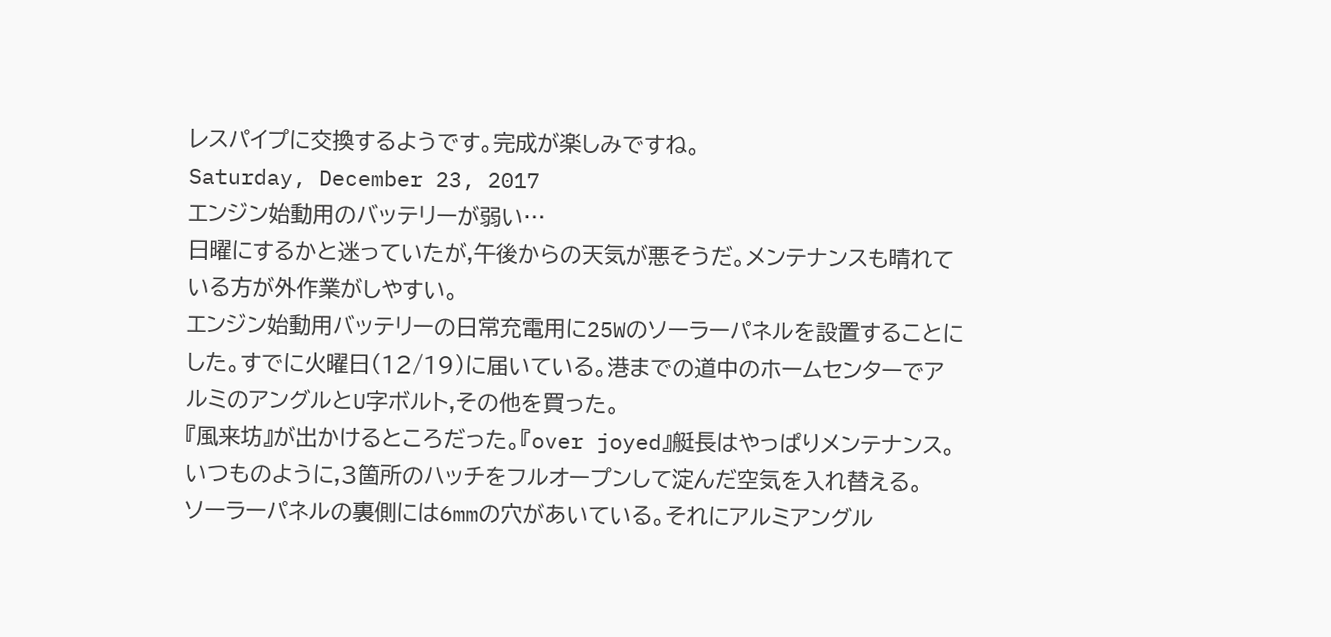レスパイプに交換するようです。完成が楽しみですね。
Saturday, December 23, 2017
エンジン始動用のバッテリーが弱い…
日曜にするかと迷っていたが,午後からの天気が悪そうだ。メンテナンスも晴れている方が外作業がしやすい。
エンジン始動用バッテリーの日常充電用に25Wのソーラーパネルを設置することにした。すでに火曜日(12/19)に届いている。港までの道中のホームセンターでアルミのアングルとU字ボルト,その他を買った。
『風来坊』が出かけるところだった。『over joyed』艇長はやっぱりメンテナンス。いつものように,3箇所のハッチをフルオープンして淀んだ空気を入れ替える。
ソーラーパネルの裏側には6mmの穴があいている。それにアルミアングル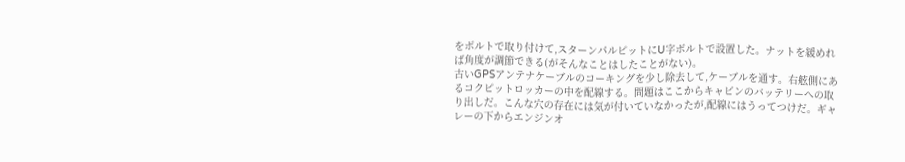をボルトで取り付けて,スターンパルピットにU字ボルトで設置した。ナットを緩めれば角度が調節できる(がそんなことはしたことがない)。
古いGPSアンテナケーブルのコーキングを少し除去して,ケーブルを通す。右舷側にあるコクピットロッカーの中を配線する。問題はここからキャビンのバッテリーへの取り出しだ。こんな穴の存在には気が付いていなかったが,配線にはうってつけだ。ギャレーの下からエンジンオ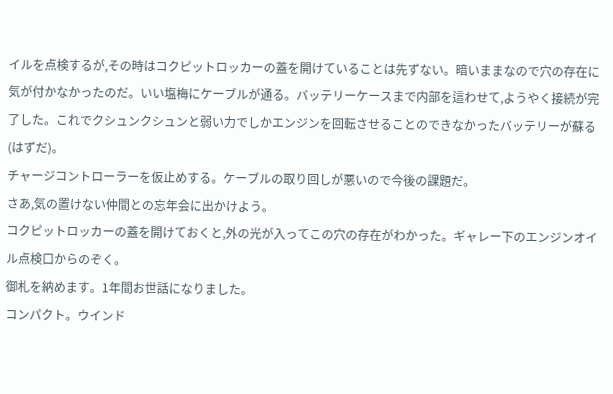イルを点検するが,その時はコクピットロッカーの蓋を開けていることは先ずない。暗いままなので穴の存在に気が付かなかったのだ。いい塩梅にケーブルが通る。バッテリーケースまで内部を這わせて,ようやく接続が完了した。これでクシュンクシュンと弱い力でしかエンジンを回転させることのできなかったバッテリーが蘇る(はずだ)。
チャージコントローラーを仮止めする。ケーブルの取り回しが悪いので今後の課題だ。
さあ,気の置けない仲間との忘年会に出かけよう。
コクピットロッカーの蓋を開けておくと,外の光が入ってこの穴の存在がわかった。ギャレー下のエンジンオイル点検口からのぞく。
御札を納めます。1年間お世話になりました。
コンパクト。ウインド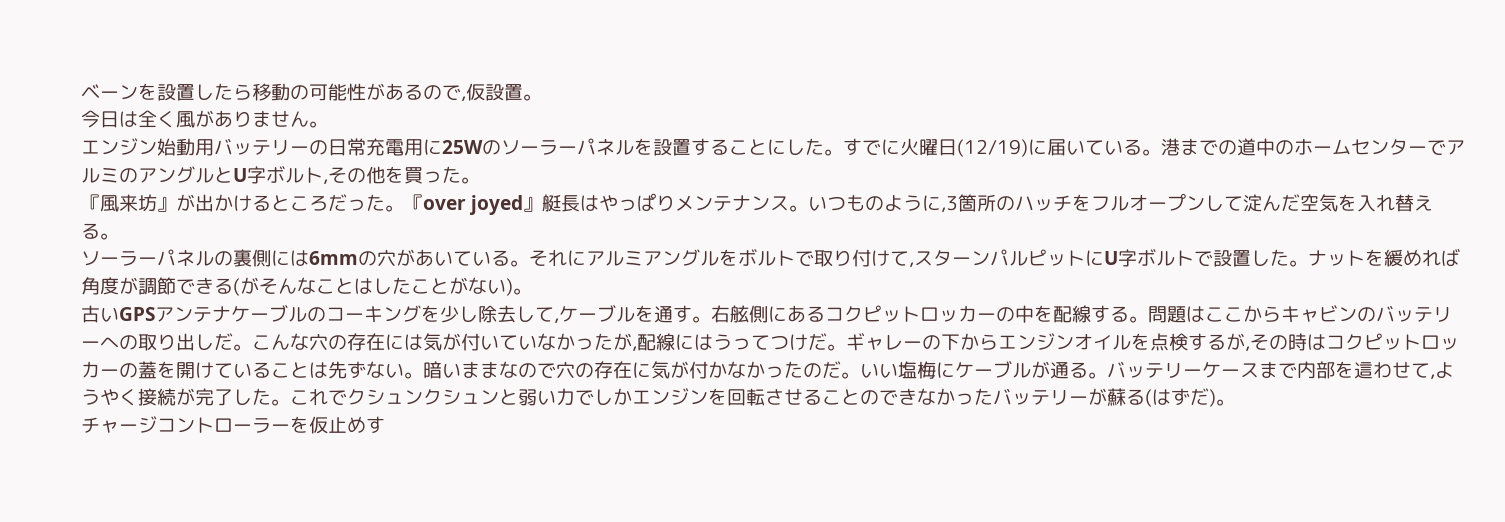ベーンを設置したら移動の可能性があるので,仮設置。
今日は全く風がありません。
エンジン始動用バッテリーの日常充電用に25Wのソーラーパネルを設置することにした。すでに火曜日(12/19)に届いている。港までの道中のホームセンターでアルミのアングルとU字ボルト,その他を買った。
『風来坊』が出かけるところだった。『over joyed』艇長はやっぱりメンテナンス。いつものように,3箇所のハッチをフルオープンして淀んだ空気を入れ替える。
ソーラーパネルの裏側には6mmの穴があいている。それにアルミアングルをボルトで取り付けて,スターンパルピットにU字ボルトで設置した。ナットを緩めれば角度が調節できる(がそんなことはしたことがない)。
古いGPSアンテナケーブルのコーキングを少し除去して,ケーブルを通す。右舷側にあるコクピットロッカーの中を配線する。問題はここからキャビンのバッテリーへの取り出しだ。こんな穴の存在には気が付いていなかったが,配線にはうってつけだ。ギャレーの下からエンジンオイルを点検するが,その時はコクピットロッカーの蓋を開けていることは先ずない。暗いままなので穴の存在に気が付かなかったのだ。いい塩梅にケーブルが通る。バッテリーケースまで内部を這わせて,ようやく接続が完了した。これでクシュンクシュンと弱い力でしかエンジンを回転させることのできなかったバッテリーが蘇る(はずだ)。
チャージコントローラーを仮止めす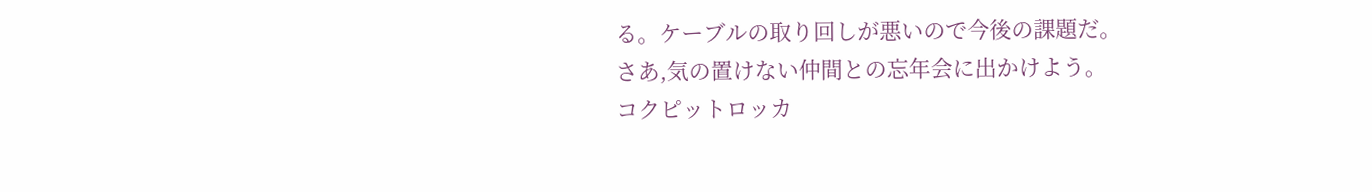る。ケーブルの取り回しが悪いので今後の課題だ。
さあ,気の置けない仲間との忘年会に出かけよう。
コクピットロッカ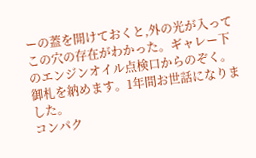ーの蓋を開けておくと,外の光が入ってこの穴の存在がわかった。ギャレー下のエンジンオイル点検口からのぞく。
御札を納めます。1年間お世話になりました。
コンパク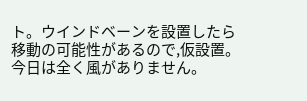ト。ウインドベーンを設置したら移動の可能性があるので,仮設置。
今日は全く風がありません。